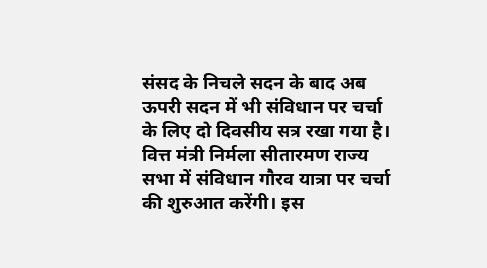संसद के निचले सदन के बाद अब ऊपरी सदन में भी संविधान पर चर्चा के लिए दो दिवसीय सत्र रखा गया है। वित्त मंत्री निर्मला सीतारमण राज्य सभा में संविधान गौरव यात्रा पर चर्चा की शुरुआत करेंगी। इस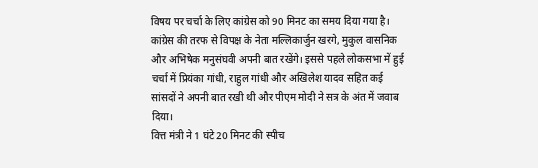विषय पर चर्चा के लिए कांग्रेस को 90 मिनट का समय दिया गया है। कांग्रेस की तरफ से विपक्ष के नेता मल्लिकार्जुन खरगे, मुकुल वासनिक और अभिषेक मनुसंघवी अपनी बात रखेंगे। इससे पहले लोकसभा में हुई चर्चा में प्रियंका गांधी, राहुल गांधी और अखिलेश यादव सहित कई सांसदों ने अपनी बात रखी थी और पीएम मोदी ने सत्र के अंत में जवाब दिया।
वित्त मंत्री ने 1 घंटे 20 मिनट की स्पीच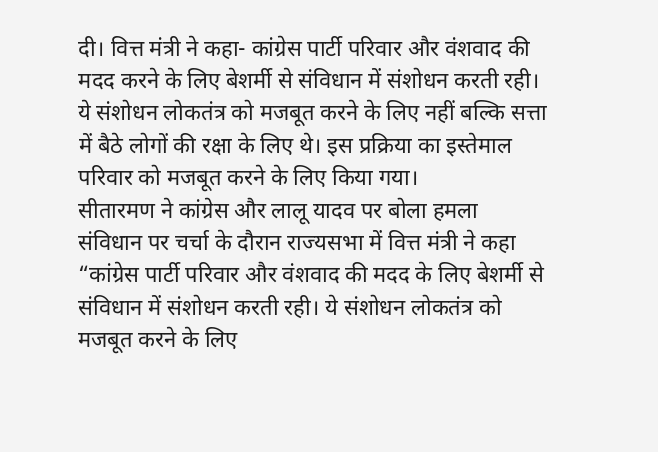दी। वित्त मंत्री ने कहा- कांग्रेस पार्टी परिवार और वंशवाद की मदद करने के लिए बेशर्मी से संविधान में संशोधन करती रही। ये संशोधन लोकतंत्र को मजबूत करने के लिए नहीं बल्कि सत्ता में बैठे लोगों की रक्षा के लिए थे। इस प्रक्रिया का इस्तेमाल परिवार को मजबूत करने के लिए किया गया।
सीतारमण ने कांग्रेस और लालू यादव पर बोला हमला
संविधान पर चर्चा के दौरान राज्यसभा में वित्त मंत्री ने कहा “कांग्रेस पार्टी परिवार और वंशवाद की मदद के लिए बेशर्मी से संविधान में संशोधन करती रही। ये संशोधन लोकतंत्र को मजबूत करने के लिए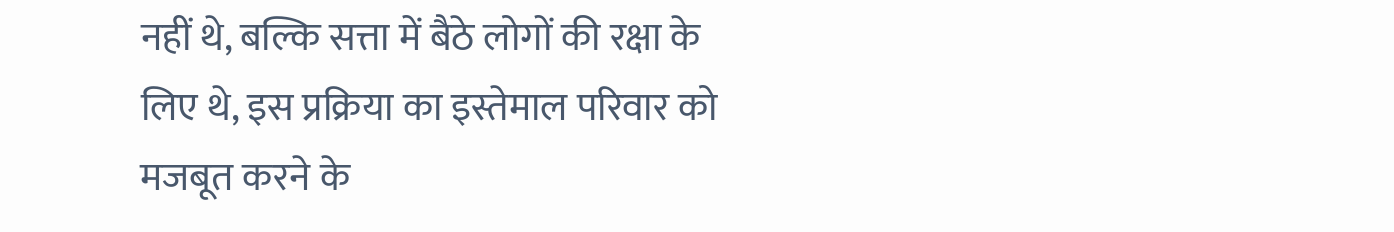नहीं थे, बल्कि सत्ता में बैठे लोगों की रक्षा के लिए थे, इस प्रक्रिया का इस्तेमाल परिवार को मजबूत करने के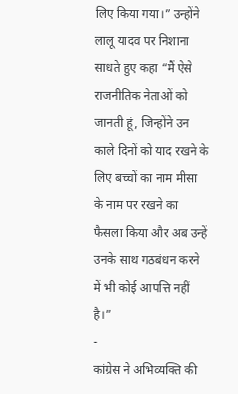लिए किया गया।” उन्होंने लालू यादव पर निशाना साधते हुए कहा “मैं ऐसे राजनीतिक नेताओं को जानती हूं, जिन्होंने उन काले दिनों को याद रखने के लिए बच्चों का नाम मीसा के नाम पर रखने का फैसला किया और अब उन्हें उनके साथ गठबंधन करने में भी कोई आपत्ति नहीं है।”
-
कांग्रेस ने अभिव्यक्ति की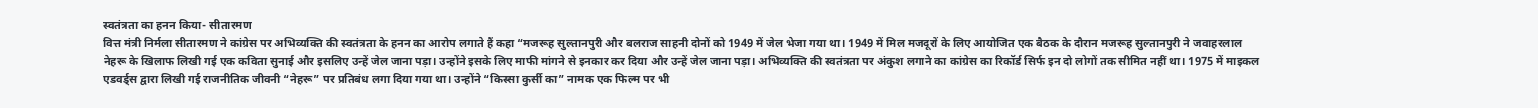स्वतंत्रता का हनन किया- सीतारमण
वित्त मंत्री निर्मला सीतारमण ने कांग्रेस पर अभिव्यक्ति की स्वतंत्रता के हनन का आरोप लगाते हैं कहा “मजरूह सुल्तानपुरी और बलराज साहनी दोनों को 1949 में जेल भेजा गया था। 1949 में मिल मजदूरों के लिए आयोजित एक बैठक के दौरान मजरूह सुल्तानपुरी ने जवाहरलाल नेहरू के खिलाफ लिखी गई एक कविता सुनाई और इसलिए उन्हें जेल जाना पड़ा। उन्होंने इसके लिए माफी मांगने से इनकार कर दिया और उन्हें जेल जाना पड़ा। अभिव्यक्ति की स्वतंत्रता पर अंकुश लगाने का कांग्रेस का रिकॉर्ड सिर्फ इन दो लोगों तक सीमित नहीं था। 1975 में माइकल एडवर्ड्स द्वारा लिखी गई राजनीतिक जीवनी “नेहरू” पर प्रतिबंध लगा दिया गया था। उन्होंने “किस्सा कुर्सी का” नामक एक फिल्म पर भी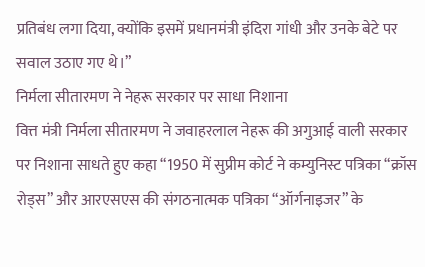प्रतिबंध लगा दिया, क्योंकि इसमें प्रधानमंत्री इंदिरा गांधी और उनके बेटे पर सवाल उठाए गए थे।”
निर्मला सीतारमण ने नेहरू सरकार पर साधा निशाना
वित्त मंत्री निर्मला सीतारमण ने जवाहरलाल नेहरू की अगुआई वाली सरकार पर निशाना साधते हुए कहा “1950 में सुप्रीम कोर्ट ने कम्युनिस्ट पत्रिका “क्रॉस रोड्स” और आरएसएस की संगठनात्मक पत्रिका “ऑर्गनाइजर” के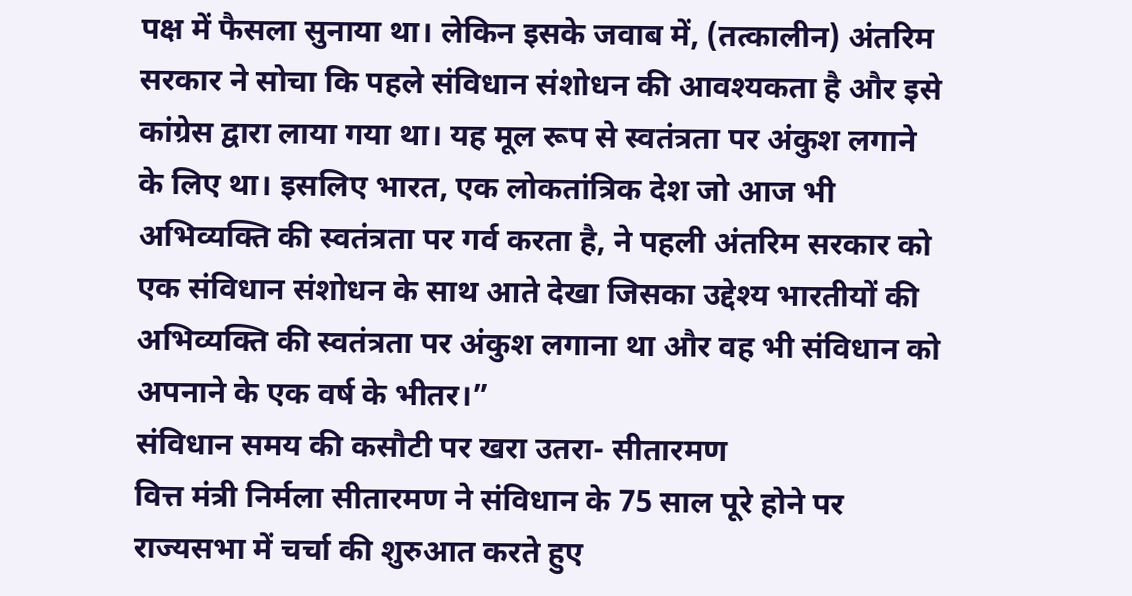पक्ष में फैसला सुनाया था। लेकिन इसके जवाब में, (तत्कालीन) अंतरिम सरकार ने सोचा कि पहले संविधान संशोधन की आवश्यकता है और इसे कांग्रेस द्वारा लाया गया था। यह मूल रूप से स्वतंत्रता पर अंकुश लगाने के लिए था। इसलिए भारत, एक लोकतांत्रिक देश जो आज भी अभिव्यक्ति की स्वतंत्रता पर गर्व करता है, ने पहली अंतरिम सरकार को एक संविधान संशोधन के साथ आते देखा जिसका उद्देश्य भारतीयों की अभिव्यक्ति की स्वतंत्रता पर अंकुश लगाना था और वह भी संविधान को अपनाने के एक वर्ष के भीतर।”
संविधान समय की कसौटी पर खरा उतरा- सीतारमण
वित्त मंत्री निर्मला सीतारमण ने संविधान के 75 साल पूरे होने पर राज्यसभा में चर्चा की शुरुआत करते हुए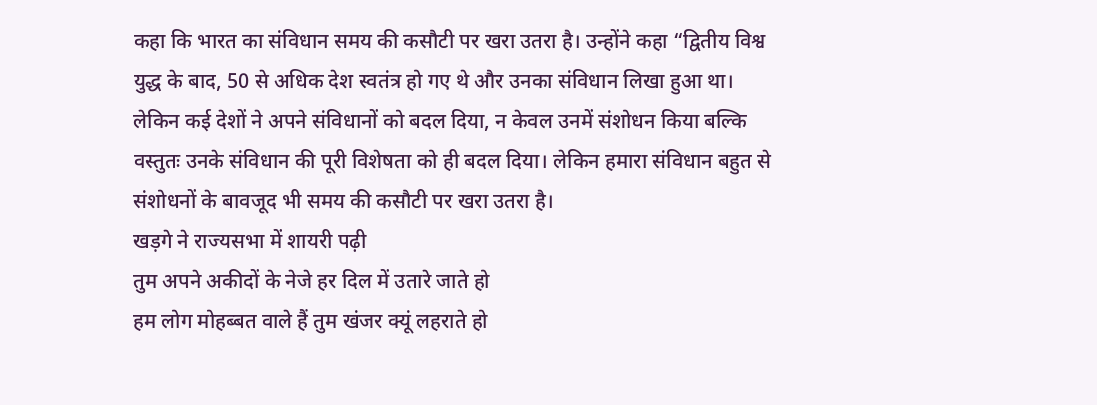कहा कि भारत का संविधान समय की कसौटी पर खरा उतरा है। उन्होंने कहा “द्वितीय विश्व युद्ध के बाद, 50 से अधिक देश स्वतंत्र हो गए थे और उनका संविधान लिखा हुआ था। लेकिन कई देशों ने अपने संविधानों को बदल दिया, न केवल उनमें संशोधन किया बल्कि वस्तुतः उनके संविधान की पूरी विशेषता को ही बदल दिया। लेकिन हमारा संविधान बहुत से संशोधनों के बावजूद भी समय की कसौटी पर खरा उतरा है।
खड़गे ने राज्यसभा में शायरी पढ़ी
तुम अपने अकीदों के नेजे हर दिल में उतारे जाते हो
हम लोग मोहब्बत वाले हैं तुम खंजर क्यूं लहराते हो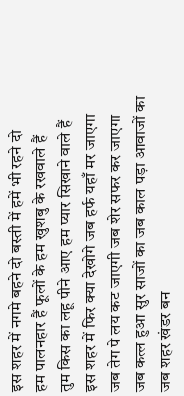इस शहर में नगमे बहने दो बस्ती में हमें भी रहने दो
हम पालनहार हैं फूलों के हम खुशबु के रखवाले हैं
तुम किस का लहू पीने आए हम प्यार सिखाने वाले हैं
इस शहर में फिर क्या देखोगे जब हर्फ यहाँ मर जाएगा
जब तेग पे लय कट जाएगी जब शेर सफर कर जाएगा
जब कत्ल हुआ सुर साजों का जब काल पड़ा आवाजों का
जब शहर खंडर बन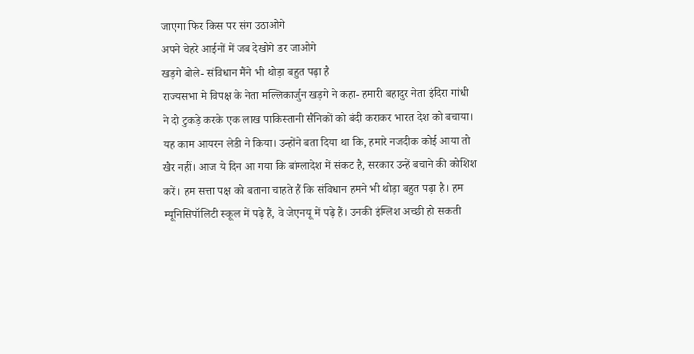जाएगा फिर किस पर संग उठाओगे
अपने चेहरे आईनों में जब देखोगे डर जाओगे
खड़गे बोले- संविधान मैंने भी थोड़ा बहुत पढ़ा है
राज्यसभा मे विपक्ष के नेता मल्लिकार्जुन खड़गे ने कहा- हमारी बहादुर नेता इंदिरा गांधी ने दो टुकड़े करके एक लाख पाकिस्तानी सैनिकों को बंदी कराकर भारत देश को बचाया। यह काम आयरन लेडी ने किया। उन्होंने बता दिया था कि, हमारे नजदीक कोई आया तो खैर नहीं। आज ये दिन आ गया कि बांग्लादेश में संकट है, सरकार उन्हें बचाने की कोशिश करें। हम सत्ता पक्ष को बताना चाहते हैं कि संविधान हमने भी थोड़ा बहुत पढ़ा है। हम म्यूनिसिपॉलिटी स्कूल में पढ़े हैं, वे जेएनयू में पढ़े हैं। उनकी इंग्लिश अच्छी हो सकती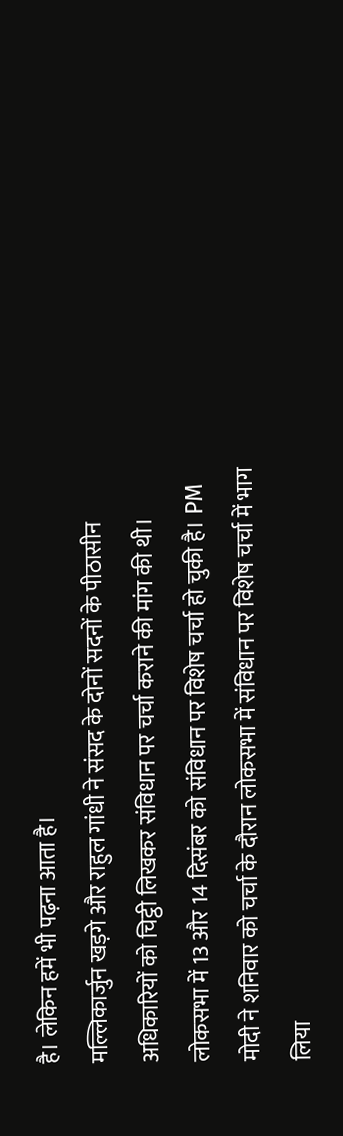है। लेकिन हमें भी पढ़ना आता है।
मल्लिकार्जुन खड़गे और राहुल गांधी ने संसद के दोनों सदनों के पीठासीन अधिकारियों को चिट्ठी लिखकर संविधान पर चर्चा कराने की मांग की थी। लोकसभा में 13 और 14 दिसंबर को संविधान पर विशेष चर्चा हो चुकी है। PM मोदी ने शनिवार को चर्चा के दौरान लोकसभा में संविधान पर विशेष चर्चा में भाग लिया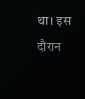था। इस दौरान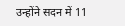उन्होंने सदन में 11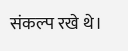संकल्प रखे थे।